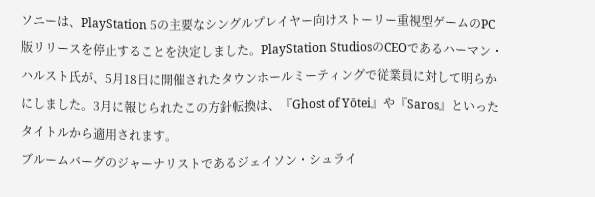ソニーは、PlayStation 5の主要なシングルプレイヤー向けストーリー重視型ゲームのPC版リリースを停止することを決定しました。PlayStation StudiosのCEOであるハーマン・ハルスト氏が、5月18日に開催されたタウンホールミーティングで従業員に対して明らかにしました。3月に報じられたこの方針転換は、『Ghost of Yōtei』や『Saros』といったタイトルから適用されます。
ブルームバーグのジャーナリストであるジェイソン・シュライ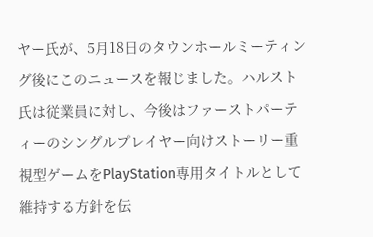ヤー氏が、5月18日のタウンホールミーティング後にこのニュースを報じました。ハルスト氏は従業員に対し、今後はファーストパーティーのシングルプレイヤー向けストーリー重視型ゲームをPlayStation専用タイトルとして維持する方針を伝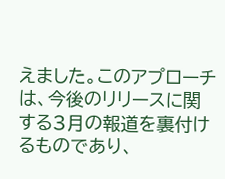えました。このアプローチは、今後のリリースに関する3月の報道を裏付けるものであり、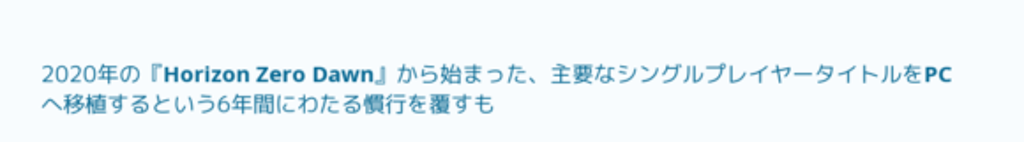2020年の『Horizon Zero Dawn』から始まった、主要なシングルプレイヤータイトルをPCへ移植するという6年間にわたる慣行を覆すも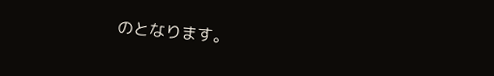のとなります。